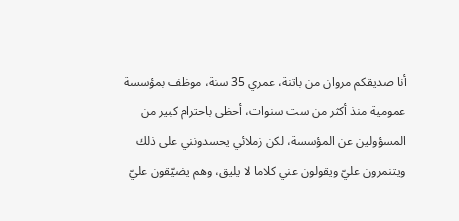أنا صديقكم مروان من باتنة، عمري 35 سنة، موظف بمؤسسة عمومية منذ أكثر من ست سنوات، أحظى باحترام كبير من المسؤولين عن المؤسسة، لكن زملائي يحسدونني على ذلك ويتنمرون عليّ ويقولون عني كلاما لا يليق، وهم يضيّقون عليّ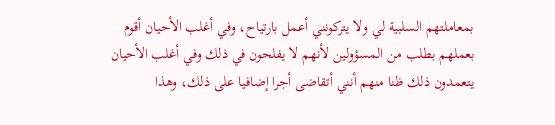بمعاملتهم السلبية لي ولا يتركونني أعمل بارتياح، وفي أغلب الأحيان أقوم بعملهم بطلب من المسؤولين لأنهم لا يفلحون في ذلك وفي أغلب الأحيان يتعمدون ذلك ظنا منهم أنني أتقاضى أجرا إضافيا على ذلك، وهذا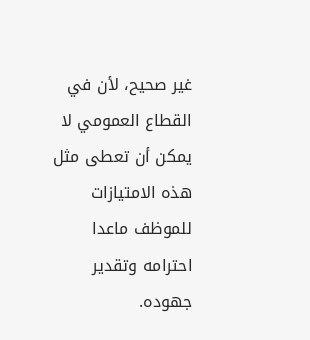غير صحيح، لأن في القطاع العمومي لا يمكن أن تعطى مثل هذه الامتيازات للموظف ماعدا احترامه وتقدير جهوده.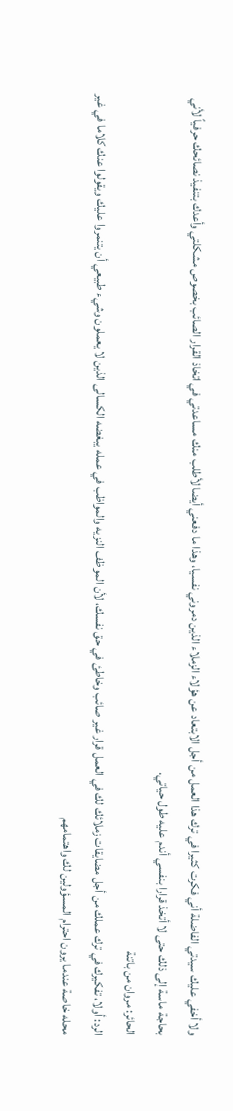ولا أخفي عليك سيدتي الفاضلة أني فكرت كثيرا في ترك هذا العمل من أجل الابتعاد عن هؤلاء الزملاء الذين دمروني نفسيا، وهذا ما دفعني أيضا لأطلب منك مساعدتي في اتخاذ القرار الصائب بخصوص مشكلتي وأعدك بتنفيذ نصائحك حرفياً لأني بحاجة ماسة إلى ذلك حتى لا أتخذ قرارا بنفسي أندم عليه طول حياتي.
الحائر: مروان من باتنة
الرد: أولا، تفكيرك في ترك عملك من أجل مضايقات زملائك لك في العمل قرار غير صائب وخاطئ في حق نفسك، لأن الموظف النزيه والمواظب في عمله يبغضه الكسالى الذين لا يعملون وشيء طبيعي أن يتنمروا عليك ويقولوا عنك كلاما في غير محله خاصة عندما يرون احترام المسؤولين لك واهتمامهم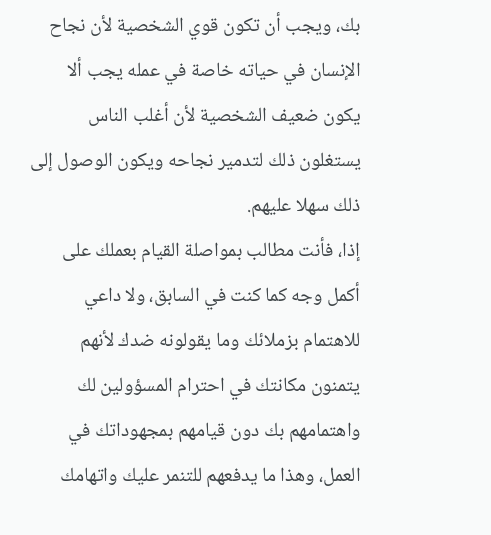بك، ويجب أن تكون قوي الشخصية لأن نجاح الإنسان في حياته خاصة في عمله يجب ألا يكون ضعيف الشخصية لأن أغلب الناس يستغلون ذلك لتدمير نجاحه ويكون الوصول إلى ذلك سهلا عليهم.
إذا، فأنت مطالب بمواصلة القيام بعملك على أكمل وجه كما كنت في السابق، ولا داعي للاهتمام بزملائك وما يقولونه ضدك لأنهم يتمنون مكانتك في احترام المسؤولين لك واهتمامهم بك دون قيامهم بمجهوداتك في العمل، وهذا ما يدفعهم للتنمر عليك واتهامك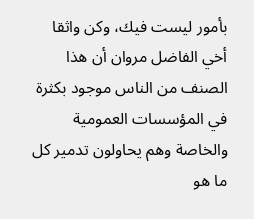بأمور ليست فيك، وكن واثقا أخي الفاضل مروان أن هذا الصنف من الناس موجود بكثرة في المؤسسات العمومية والخاصة وهم يحاولون تدمير كل ما هو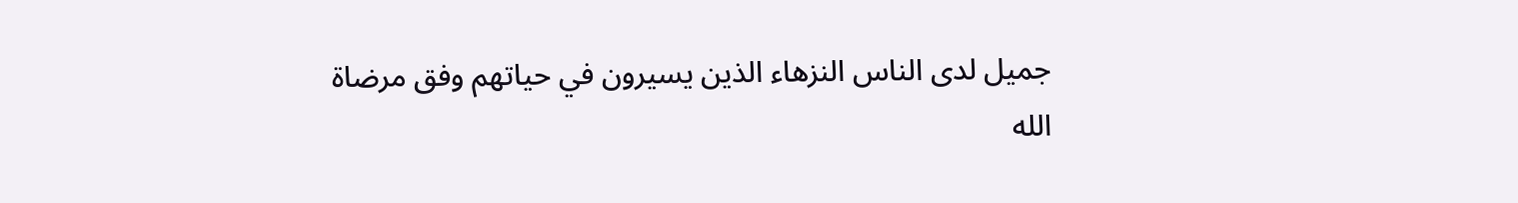جميل لدى الناس النزهاء الذين يسيرون في حياتهم وفق مرضاة الله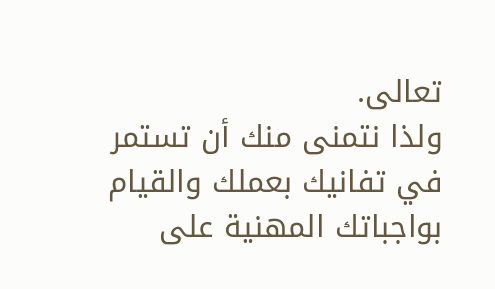تعالى.
ولذا نتمنى منك أن تستمر في تفانيك بعملك والقيام بواجباتك المهنية على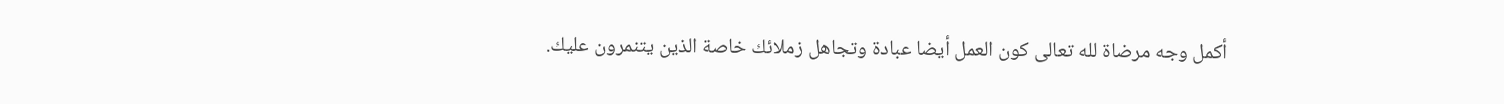أكمل وجه مرضاة لله تعالى كون العمل أيضا عبادة وتجاهل زملائك خاصة الذين يتنمرون عليك.